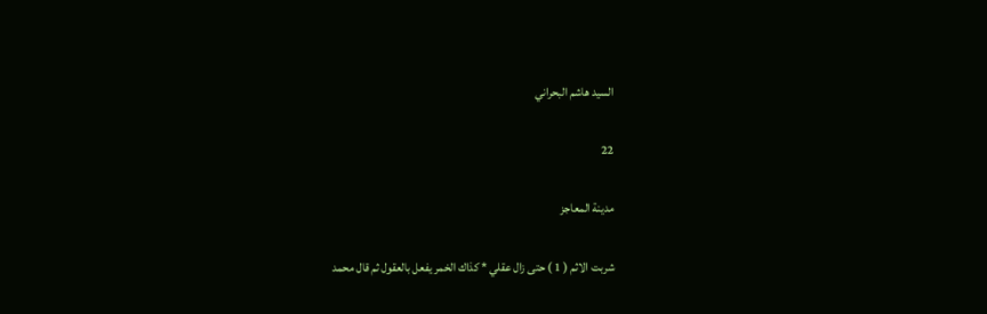السيد هاشم البحراني

22

مدينة المعاجز

شربت الاثم ( 1 ) حتى زال عقلي * كذاك الخمر يفعل بالعقول ثم قال محمد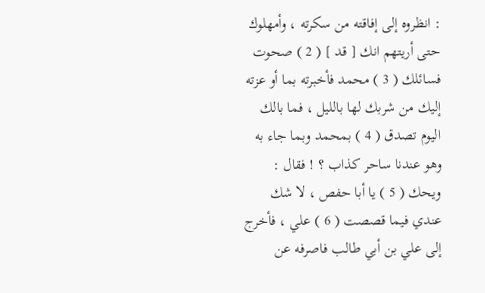: انظروه إلى إفاقته من سكرته ، وأمهلوك حتى أريتهم انك [ قد ] ( 2 ) صحوت فسائلك ( 3 ) محمد فأخبرته بما أو عزته إليك من شربك لها بالليل ، فما بالك اليوم تصدق ( 4 ) بمحمد وبما جاء به وهو عندنا ساحر كذاب ؟ ! فقال : ويحك ( 5 ) يا أبا حفص ، لا شك عندي فيما قصصت ( 6 ) علي ، فأخرج إلى علي بن أبي طالب فاصرفه عن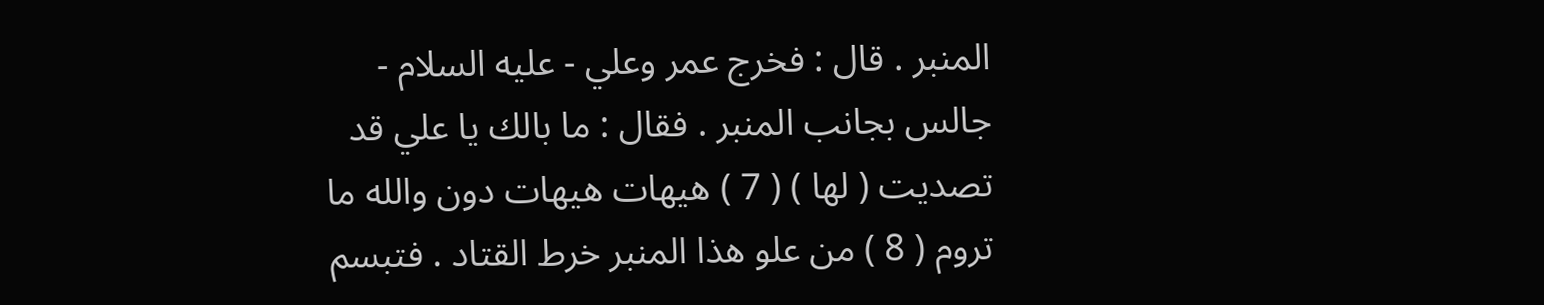المنبر . قال : فخرج عمر وعلي - عليه السلام - جالس بجانب المنبر . فقال : ما بالك يا علي قد تصديت ( لها ) ( 7 ) هيهات هيهات دون والله ما تروم ( 8 ) من علو هذا المنبر خرط القتاد . فتبسم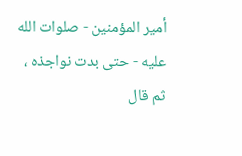أمير المؤمنين - صلوات الله عليه - حتى بدت نواجذه ، ثم قال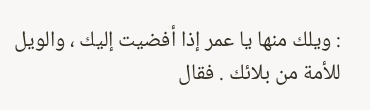: ويلك منها يا عمر إذا أفضيت إليك ، والويل للأمة من بلائك . فقال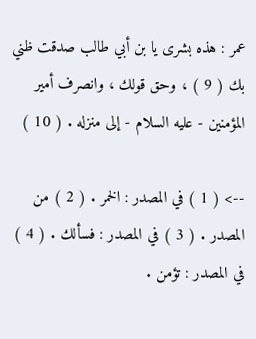عمر : هذه بشرى يا بن أبي طالب صدقت ظني بك ( 9 ) ، وحق قولك ، وانصرف أمير المؤمنين - عليه السلام - إلى منزله . ( 10 )

--> ( 1 ) في المصدر : الخمر . ( 2 ) من المصدر . ( 3 ) في المصدر : فسألك . ( 4 ) في المصدر : تؤمن .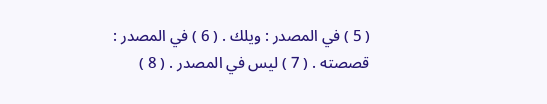( 5 ) في المصدر : ويلك . ( 6 ) في المصدر : قصصته . ( 7 ) ليس في المصدر . ( 8 )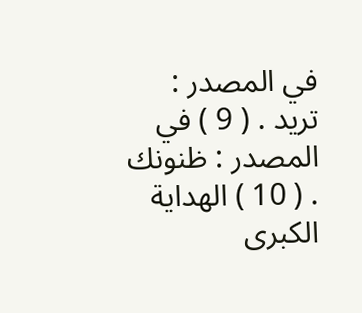في المصدر : تريد . ( 9 ) في المصدر : ظنونك . ( 10 ) الهداية الكبرى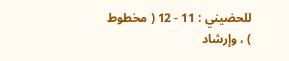للحضيني : 11 - 12 ( مخطوط ) ، وإرشاد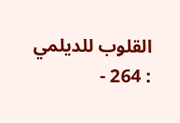القلوب للديلمي : 264 -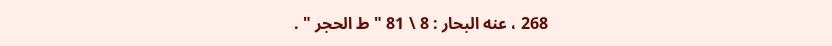268 ، عنه البحار : 8 \ 81 " ط الحجر " .